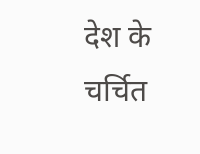देश के चर्चित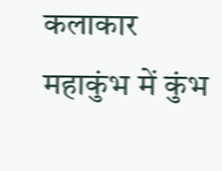कलाकार महाकुंभ में कुंभ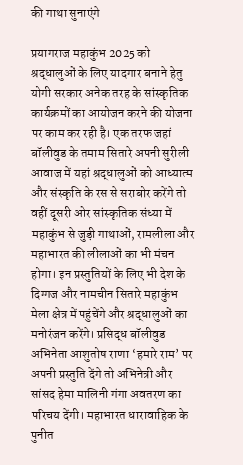की गाथा सुनाएंगे

प्रयागराज महाकुंभ 2025 को श्रद्धालुओं के लिए यादगार बनाने हेतु योगी सरकार अनेक तरह के सांस्कृतिक कार्यक्रमों का आयोजन करने की योजना पर काम कर रही है। एक तरफ जहां बॉलीवुड के तमाम सितारे अपनी सुरीली आवाज में यहां श्रद्धालुओं को आध्यात्म और संस्कृति के रस से सराबोर करेंगे तो वहीं दूसरी ओर सांस्कृतिक संध्या में महाकुंभ से जुड़ी गाथाओं, रामलीला और महाभारत की लीलाओं का भी मंचन होगा। इन प्रस्तुतियों के लिए भी देश के दिग्गज और नामचीन सितारे महाकुंभ मेला क्षेत्र में पहुंचेंगे और श्रद्धालुओं का मनोरंजन करेंगे। प्रसिद्ध बॉलीवुड अभिनेता आशुतोष राणा ‘हमारे राम’ पर अपनी प्रस्तुति देंगे तो अभिनेत्री और सांसद हेमा मालिनी गंगा अवतरण का परिचय देंगी। महाभारत धारावाहिक के पुनीत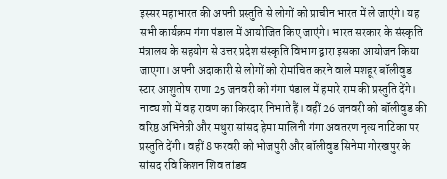इस्सर महाभारत की अपनी प्रस्तुति से लोगों को प्राचीन भारत में ले जाएंगे। यह सभी कार्यक्रम गंगा पंडाल में आयोजित किए जाएंगे। भारत सरकार के संस्कृति मंत्रालय के सहयोग से उत्तर प्रदेश संस्कृति विभाग द्वारा इसका आयोजन किया जाएगा। अपनी अदाकारी से लोगों को रोमांचित करने वाले मशहूर बॉलीवुड स्टार आशुतोष राणा 25 जनवरी को गंगा पंडाल में हमारे राम की प्रस्तुति देंगे। नाट्य शो में वह रावण का किरदार निभाते हैं। वहीं 26 जनवरी को बॉलीवुड की वरिष्ठ अभिनेत्री और मथुरा सांसद हेमा मालिनी गंगा अवतरण नृत्य नाटिका पर प्रस्तुति देंगी। वहीं 8 फरवरी को भोजपुरी और बॉलीवुड सिनेमा गोरखपुर के सांसद रवि किशन शिव तांडव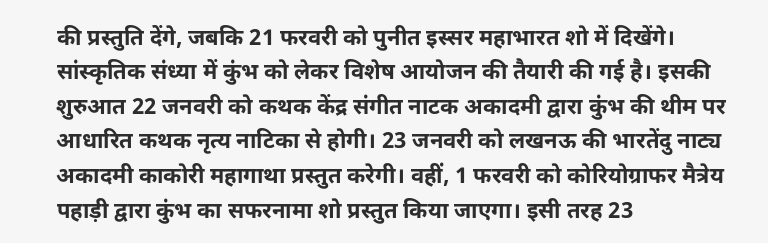की प्रस्तुति देंगे, जबकि 21 फरवरी को पुनीत इस्सर महाभारत शो में दिखेंगे। सांस्कृतिक संध्या में कुंभ को लेकर विशेष आयोजन की तैयारी की गई है। इसकी शुरुआत 22 जनवरी को कथक केंद्र संगीत नाटक अकादमी द्वारा कुंभ की थीम पर आधारित कथक नृत्य नाटिका से होगी। 23 जनवरी को लखनऊ की भारतेंदु नाट्य अकादमी काकोरी महागाथा प्रस्तुत करेगी। वहीं, 1 फरवरी को कोरियोग्राफर मैत्रेय पहाड़ी द्वारा कुंभ का सफरनामा शो प्रस्तुत किया जाएगा। इसी तरह 23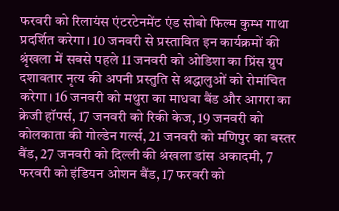फरवरी को रिलायंस एंटरटेनमेंट एंड सोबो फिल्म कुम्भ गाथा प्रदर्शित करेगा। 10 जनवरी से प्रस्तावित इन कार्यक्रमों की श्रृंखला में सबसे पहले 11 जनवरी को ओडिशा का प्रिंस ग्रुप दशावतार नृत्य की अपनी प्रस्तुति से श्रद्धालुओं को रोमांचित करेगा। 16 जनवरी को मथुरा का माधवा बैंड और आगरा का क्रेजी हॉपर्स, 17 जनवरी को रिकी केज, 19 जनवरी को कोलकाता की गोल्डेन गर्ल्स, 21 जनवरी को मणिपुर का बस्तर बैंड, 27 जनवरी को दिल्ली की श्रंखला डांस अकादमी, 7 फरवरी को इंडियन ओशन बैंड, 17 फरवरी को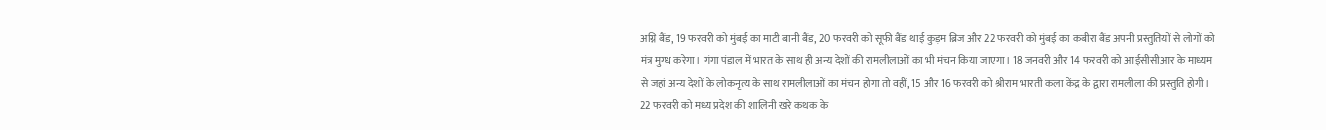अग्नि बैंड, 19 फरवरी को मुंबई का माटी बानी बैंड, 20 फरवरी को सूफी बैंड थाई कुड़म ब्रिज और 22 फरवरी को मुंबई का कबीरा बैंड अपनी प्रस्तुतियों से लोगों को मंत्र मुग्ध करेगा। गंगा पंडाल में भारत के साथ ही अन्य देशों की रामलीलाओं का भी मंचन किया जाएगा। 18 जनवरी और 14 फरवरी को आईसीसीआर के माध्यम से जहां अन्य देशों के लोकनृत्य के साथ रामलीलाओं का मंचन होगा तो वहीं, 15 और 16 फरवरी को श्रीराम भारती कला केंद्र के द्वारा रामलीला की प्रस्तुति होगी। 22 फरवरी को मध्य प्रदेश की शालिनी खरे कथक के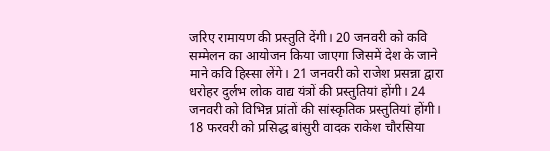जरिए रामायण की प्रस्तुति देंगी। 20 जनवरी को कवि सम्मेलन का आयोजन किया जाएगा जिसमें देश के जाने माने कवि हिस्सा लेंगे। 21 जनवरी को राजेश प्रसन्ना द्वारा धरोहर दुर्लभ लोक वाद्य यंत्रों की प्रस्तुतियां होंगी। 24 जनवरी को विभिन्न प्रांतों की सांस्कृतिक प्रस्तुतियां होंगी। 18 फरवरी को प्रसिद्ध बांसुरी वादक राकेश चौरसिया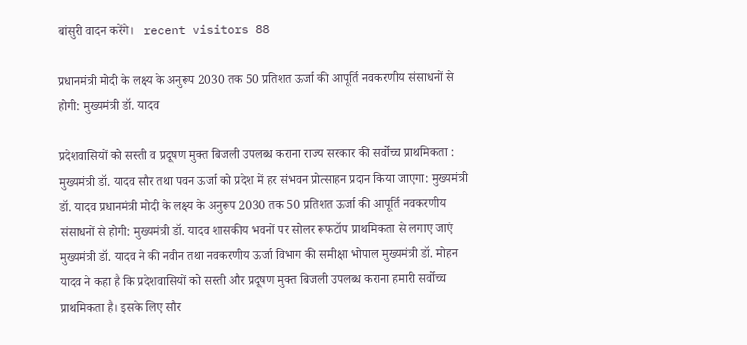बांसुरी वादन करेंगे।   recent visitors 88

प्रधानमंत्री मोदी के लक्ष्य के अनुरूप 2030 तक 50 प्रतिशत ऊर्जा की आपूर्ति नवकरणीय संसाधनों से होगी: मुख्यमंत्री डॉ. यादव

प्रदेशवासियों को सस्ती व प्रदूषण मुक्त बिजली उपलब्ध कराना राज्य सरकार की सर्वोच्च प्राथमिकता : मुख्यमंत्री डॉ. यादव सौर तथा पवन ऊर्जा को प्रदेश में हर संभवन प्रोत्साहन प्रदान किया जाएगा: मुख्यमंत्री डॉ. यादव प्रधानमंत्री मोदी के लक्ष्य के अनुरूप 2030 तक 50 प्रतिशत ऊर्जा की आपूर्ति नवकरणीय संसाधनों से होगी: मुख्यमंत्री डॉ. यादव शासकीय भवनों पर सोलर रूफटॉप प्राथमिकता से लगाए जाएं मुख्यमंत्री डॉ. यादव ने की नवीन तथा नवकरणीय ऊर्जा विभाग की समीक्षा भोपाल मुख्यमंत्री डॉ. मोहन यादव ने कहा है कि प्रदेशवासियों को सस्ती और प्रदूषण मुक्त बिजली उपलब्ध कराना हमारी सर्वोच्च प्राथमिकता है। इसके लिए सौर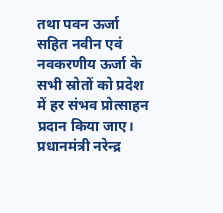तथा पवन ऊर्जा सहित नवीन एवं नवकरणीय ऊर्जा के सभी स्रोतों को प्रदेश में हर संभव प्रोत्साहन प्रदान किया जाए। प्रधानमंत्री नरेन्द्र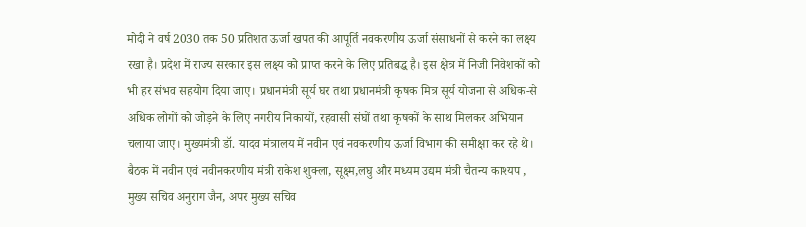मोदी ने वर्ष 2030 तक 50 प्रतिशत ऊर्जा खपत की आपूर्ति नवकरणीय ऊर्जा संसाधनों से करने का लक्ष्य रखा है। प्रदेश में राज्य सरकार इस लक्ष्य को प्राप्त करने के लिए प्रतिबद्ध है। इस क्षेत्र में निजी निवेशकों को भी हर संभव सहयोग दिया जाए। प्रधानमंत्री सूर्य घर तथा प्रधानमंत्री कृषक मित्र सूर्य योजना से अधिक-से अधिक लोगों को जोड़ने के लिए नगरीय निकायों, रहवासी संघों तथा कृषकों के साथ मिलकर अभियान चलाया जाए। मुख्यमंत्री डॉ. यादव मंत्रालय में नवीन एवं नवकरणीय ऊर्जा विभाग की समीक्षा कर रहे थे। बैठक में नवीन एवं नवीनकरणीय मंत्री राकेश शुक्ला, सूक्ष्म,लघु और मध्यम उद्यम मंत्री चैतन्य काश्यप , मुख्य सचिव अनुराग जैन, अपर मुख्य सचिव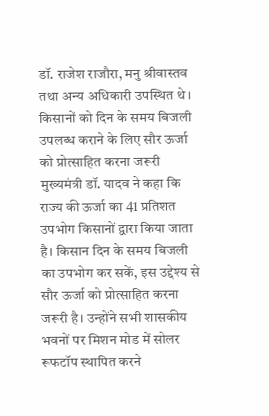डॉ. राजेश राजौरा, मनु श्रीवास्तव तथा अन्य अधिकारी उपस्थित थे। किसानों को दिन के समय बिजली उपलब्ध कराने के लिए सौर ऊर्जा को प्रोत्साहित करना जरूरी मुख्यमंत्री डॉ. यादव ने कहा कि राज्य की ऊर्जा का 41 प्रतिशत उपभोग किसानों द्वारा किया जाता है। किसान दिन के समय बिजली का उपभोग कर सकें, इस उद्देश्य से सौर ऊर्जा को प्रोत्साहित करना जरूरी है। उन्होंने सभी शासकीय भवनों पर मिशन मोड में सोलर रूफटॉप स्थापित करने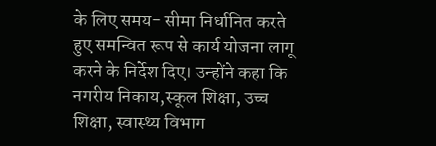के लिए समय- सीमा निर्धानित करते हुए समन्वित रूप से कार्य योजना लागू करने के निर्देश दिए। उन्होंने कहा कि नगरीय निकाय,स्कूल शिक्षा, उच्च शिक्षा, स्वास्थ्य विभाग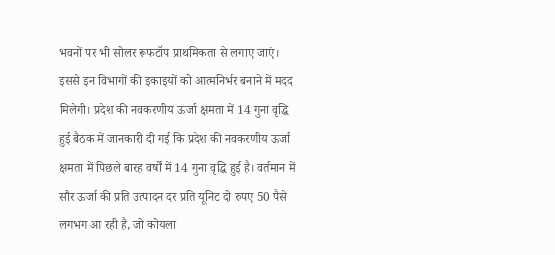भवनों पर भी सोलर रूफटॉप प्राथमिकता से लगाए जाएं। इससे इन विभागों की इकाइयों को आत्मनिर्भर बनाने में मदद मिलेगी। प्रदेश की नवकरणीय ऊर्जा क्षमता में 14 गुना वृद्धि हुई बैठक में जानकारी दी गई कि प्रदेश की नवकरणीय ऊर्जा क्षमता में पिछले बारह वर्षों में 14 गुना वृद्धि हुई है। वर्तमान में सौर ऊर्जा की प्रति उत्पादन दर प्रति यूनिट दो रुपए 50 पैसे लगभग आ रही है, जो कोयला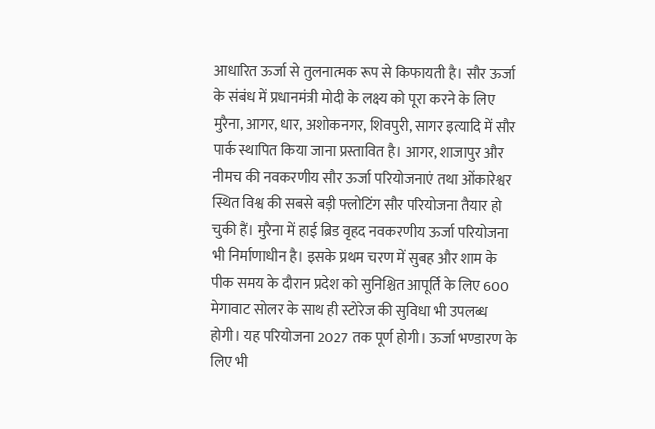आधारित ऊर्जा से तुलनात्मक रूप से किफायती है। सौर ऊर्जा के संबंध में प्रधानमंत्री मोदी के लक्ष्य को पूरा करने के लिए मुरैना, आगर, धार, अशोकनगर, शिवपुरी, सागर इत्यादि में सौर पार्क स्थापित किया जाना प्रस्तावित है। आगर, शाजापुर और नीमच की नवकरणीय सौर ऊर्जा परियोजनाएं तथा ओंकारेश्वर स्थित विश्व की सबसे बड़ी फ्लोटिंग सौर परियोजना तैयार हो चुकी हैं। मुरैना में हाई ब्रिड वृहद नवकरणीय ऊर्जा परियोजना भी निर्माणाधीन है। इसके प्रथम चरण में सुबह और शाम के पीक समय के दौरान प्रदेश को सुनिश्चित आपूर्ति के लिए 600 मेगावाट सोलर के साथ ही स्टोरेज की सुविधा भी उपलब्ध होगी। यह परियोजना 2027 तक पूर्ण होगी। ऊर्जा भण्डारण के लिए भी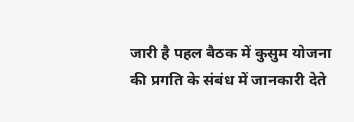जारी है पहल बैठक में कुसुम योजना की प्रगति के संबंध में जानकारी देते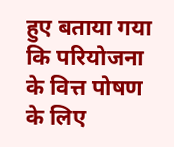हुए बताया गया कि परियोजना के वित्त पोषण के लिए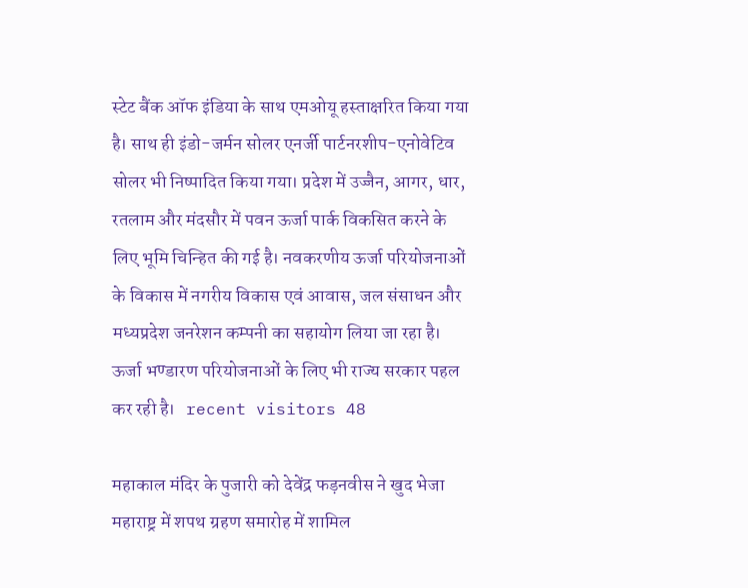स्टेट बैंक ऑफ इंडिया के साथ एमओयू हस्ताक्षरित किया गया है। साथ ही इंडो-जर्मन सोलर एनर्जी पार्टनरशीप-एनोवेटिव सोलर भी निष्पादित किया गया। प्रदेश में उज्जैन, आगर, धार, रतलाम और मंदसौर में पवन ऊर्जा पार्क विकसित करने के लिए भूमि चिन्हित की गई है। नवकरणीय ऊर्जा परियोजनाओं के विकास में नगरीय विकास एवं आवास, जल संसाधन और मध्यप्रदेश जनरेशन कम्पनी का सहायोग लिया जा रहा है। ऊर्जा भण्डारण परियोजनाओं के लिए भी राज्य सरकार पहल कर रही है।   recent visitors 48

महाकाल मंदिर के पुजारी को देवेंद्र फड़नवीस ने खुद भेजा महाराष्ट्र में शपथ ग्रहण समारोह में शामिल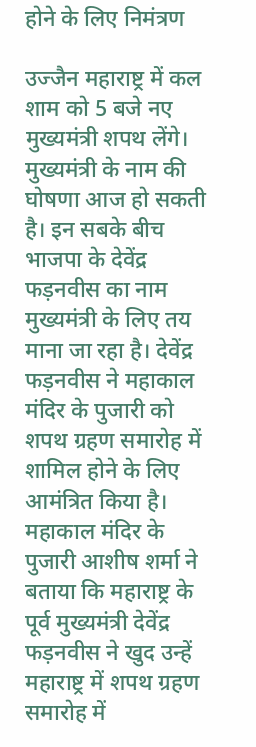होने के लिए निमंत्रण

उज्जैन महाराष्ट्र में कल शाम को 5 बजे नए मुख्यमंत्री शपथ लेंगे। मुख्यमंत्री के नाम की घोषणा आज हो सकती है। इन सबके बीच भाजपा के देवेंद्र फड़नवीस का नाम मुख्यमंत्री के लिए तय माना जा रहा है। देवेंद्र फड़नवीस ने महाकाल मंदिर के पुजारी को शपथ ग्रहण समारोह में शामिल होने के लिए आमंत्रित किया है। महाकाल मंदिर के पुजारी आशीष शर्मा ने बताया कि महाराष्ट्र के पूर्व मुख्यमंत्री देवेंद्र फड़नवीस ने खुद उन्हें महाराष्ट्र में शपथ ग्रहण समारोह में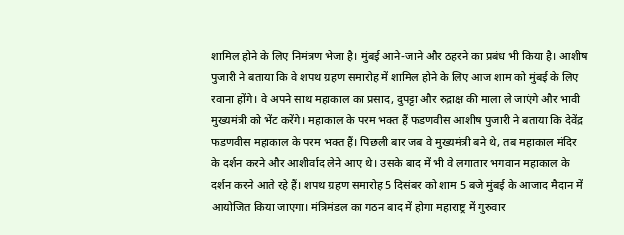शामिल होने के लिए निमंत्रण भेजा है। मुंबई आने-जाने और ठहरने का प्रबंध भी किया है। आशीष पुजारी ने बताया कि वे शपथ ग्रहण समारोह में शामिल होने के लिए आज शाम को मुंबई के लिए रवाना होंगे। वे अपने साथ महाकाल का प्रसाद, दुपट्टा और रुद्राक्ष की माला ले जाएंगे और भावी मुख्यमंत्री को भेंट करेंगे। महाकाल के परम भक्त हैं फडणवीस आशीष पुजारी ने बताया कि देवेंद्र फडणवीस महाकाल के परम भक्त हैं। पिछली बार जब वे मुख्यमंत्री बने थे, तब महाकाल मंदिर के दर्शन करने और आशीर्वाद लेने आए थे। उसके बाद में भी वे लगातार भगवान महाकाल के दर्शन करने आते रहे हैं। शपथ ग्रहण समारोह 5 दिसंबर को शाम 5 बजे मुंबई के आजाद मैदान में आयोजित किया जाएगा। मंत्रिमंडल का गठन बाद में होगा महाराष्ट्र में गुरुवार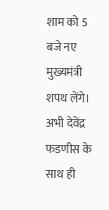शाम को 5 बजे नए मुख्यमंत्री शपथ लेंगे। अभी देवेंद्र फडणीस के साथ ही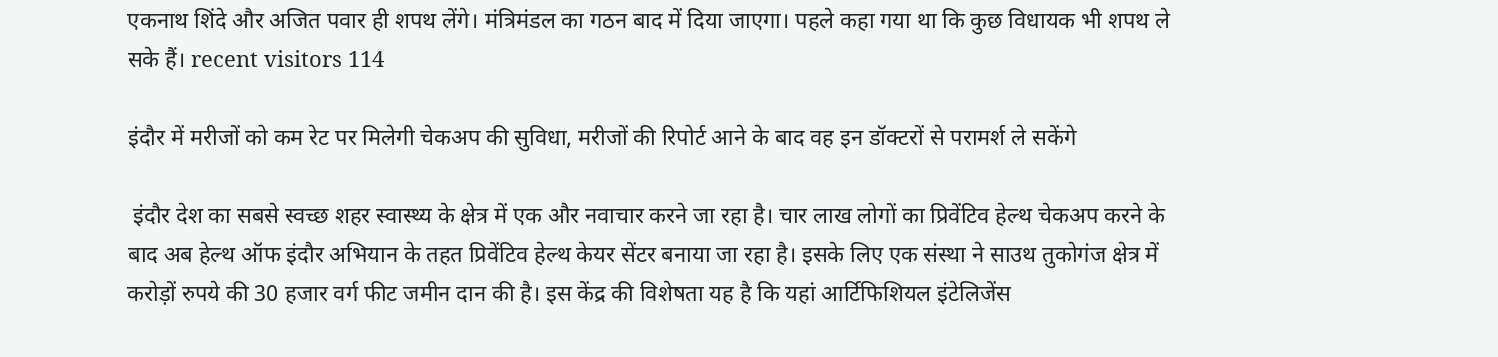एकनाथ शिंदे और अजित पवार ही शपथ लेंगे। मंत्रिमंडल का गठन बाद में दिया जाएगा। पहले कहा गया था कि कुछ विधायक भी शपथ ले सके हैं। recent visitors 114

इंदौर में मरीजों को कम रेट पर मिलेगी चेकअप की सुविधा, मरीजों की रिपोर्ट आने के बाद वह इन डॉक्टरों से परामर्श ले सकेंगे

 इंदौर देश का सबसे स्वच्छ शहर स्वास्थ्य के क्षेत्र में एक और नवाचार करने जा रहा है। चार लाख लोगों का प्रिवेंटिव हेल्थ चेकअप करने के बाद अब हेल्थ ऑफ इंदौर अभियान के तहत प्रिवेंटिव हेल्थ केयर सेंटर बनाया जा रहा है। इसके लिए एक संस्था ने साउथ तुकोगंज क्षेत्र में करोड़ों रुपये की 30 हजार वर्ग फीट जमीन दान की है। इस केंद्र की विशेषता यह है कि यहां आर्टिफिशियल इंटेलिजेंस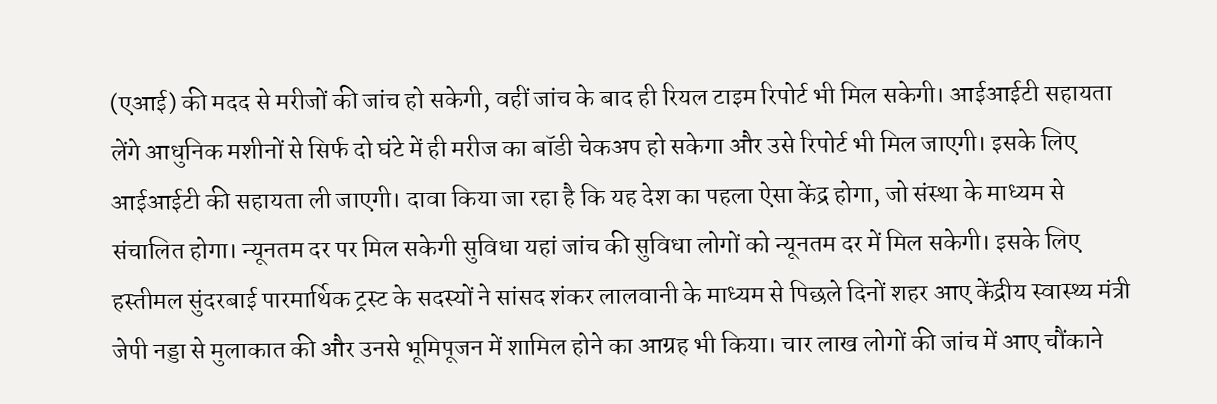(एआई) की मदद से मरीजों की जांच हो सकेगी, वहीं जांच के बाद ही रियल टाइम रिपोर्ट भी मिल सकेगी। आईआईटी सहायता लेंगे आधुनिक मशीनों से सिर्फ दो घंटे में ही मरीज का बॉडी चेकअप हो सकेगा और उसे रिपोर्ट भी मिल जाएगी। इसके लिए आईआईटी की सहायता ली जाएगी। दावा किया जा रहा है कि यह देश का पहला ऐसा केंद्र होगा, जो संस्था के माध्यम से संचालित होगा। न्यूनतम दर पर मिल सकेगी सुविधा यहां जांच की सुविधा लोगों को न्यूनतम दर में मिल सकेगी। इसके लिए हस्तीमल सुंदरबाई पारमार्थिक ट्रस्ट के सदस्यों ने सांसद शंकर लालवानी के माध्यम से पिछले दिनों शहर आए केंद्रीय स्वास्थ्य मंत्री जेपी नड्डा से मुलाकात की और उनसे भूमिपूजन में शामिल होने का आग्रह भी किया। चार लाख लोगों की जांच में आए चौंकाने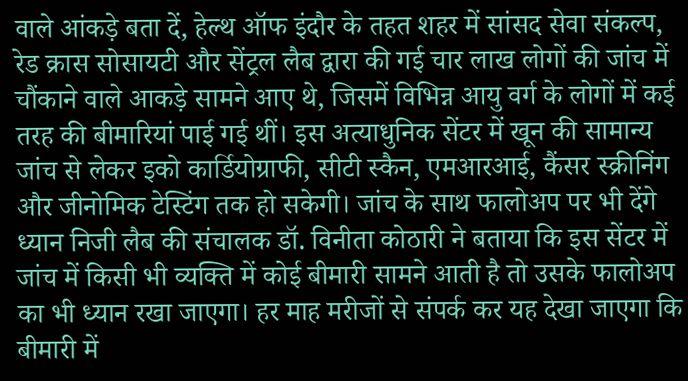वाले आंकड़े बता दें, हेल्थ ऑफ इंदौर के तहत शहर में सांसद सेवा संकल्प, रेड क्रास सोसायटी और सेंट्रल लैब द्वारा की गई चार लाख लोगों की जांच में चौंकाने वाले आकड़े सामने आए थे, जिसमें विभिन्न आयु वर्ग के लोगों में कई तरह की बीमारियां पाई गई थीं। इस अत्याधुनिक सेंटर में खून की सामान्य जांच से लेकर इको कार्डियोग्राफी, सीटी स्कैन, एमआरआई, कैंसर स्क्रीनिंग और जीनोमिक टेस्टिंग तक हो सकेगी। जांच के साथ फालोअप पर भी देंगे ध्यान निजी लैब की संचालक डॉ. विनीता कोठारी ने बताया कि इस सेंटर में जांच में किसी भी व्यक्ति में कोई बीमारी सामने आती है तो उसके फालोअप का भी ध्यान रखा जाएगा। हर माह मरीजों से संपर्क कर यह देखा जाएगा कि बीमारी में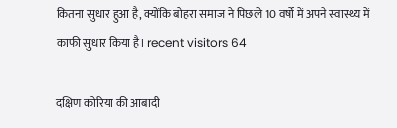कितना सुधार हुआ है, क्योंकि बोहरा समाज ने पिछले 10 वर्षो में अपने स्वास्थ्य में काफी सुधार किया है। recent visitors 64

दक्षिण कोरिया की आबादी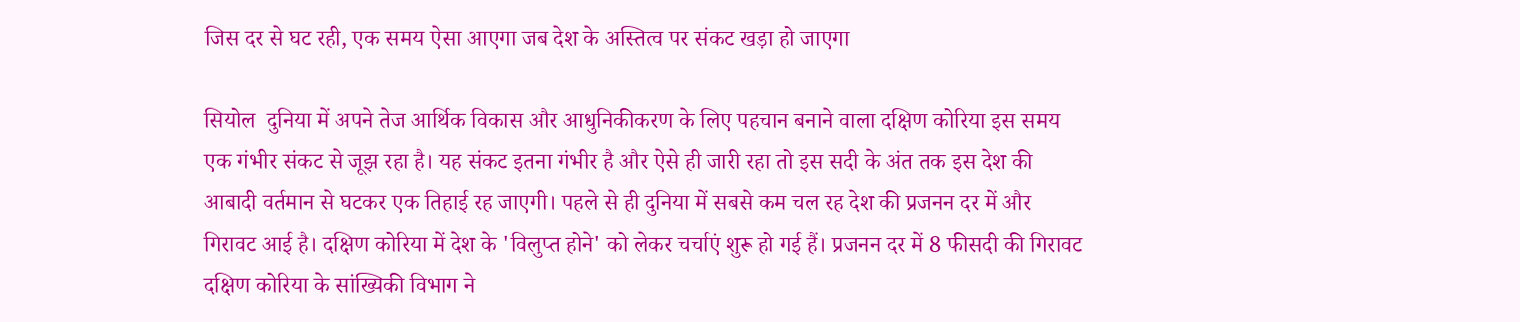जिस दर से घट रही, एक समय ऐसा आएगा जब देश के अस्तित्व पर संकट खड़ा हो जाएगा

सियोल  दुनिया में अपने तेज आर्थिक विकास और आधुनिकीकरण के लिए पहचान बनाने वाला दक्षिण कोरिया इस समय एक गंभीर संकट से जूझ रहा है। यह संकट इतना गंभीर है और ऐसे ही जारी रहा तो इस सदी के अंत तक इस देश की आबादी वर्तमान से घटकर एक तिहाई रह जाएगी। पहले से ही दुनिया में सबसे कम चल रह देश की प्रजनन दर में और गिरावट आई है। दक्षिण कोरिया में देश के 'विलुप्त होने' को लेकर चर्चाएं शुरू हो गई हैं। प्रजनन दर में 8 फीसदी की गिरावट दक्षिण कोरिया के सांख्यिकी विभाग ने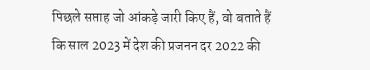पिछले सप्ताह जो आंकड़े जारी किए हैं, वो बताते हैं कि साल 2023 में देश की प्रजनन दर 2022 की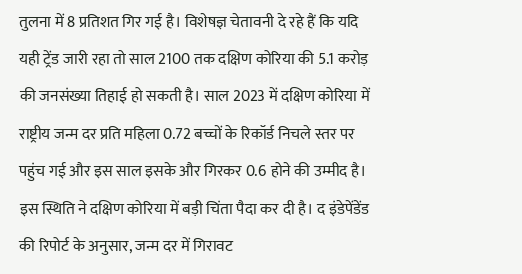तुलना में 8 प्रतिशत गिर गई है। विशेषज्ञ चेतावनी दे रहे हैं कि यदि यही ट्रेंड जारी रहा तो साल 2100 तक दक्षिण कोरिया की 5.1 करोड़ की जनसंख्या तिहाई हो सकती है। साल 2023 में दक्षिण कोरिया में राष्ट्रीय जन्म दर प्रति महिला 0.72 बच्चों के रिकॉर्ड निचले स्तर पर पहुंच गई और इस साल इसके और गिरकर 0.6 होने की उम्मीद है। इस स्थिति ने दक्षिण कोरिया में बड़ी चिंता पैदा कर दी है। द इंडेपेंडेंड की रिपोर्ट के अनुसार, जन्म दर में गिरावट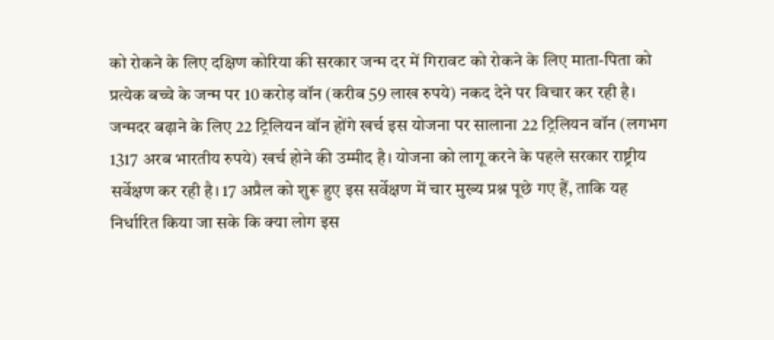को रोकने के लिए दक्षिण कोरिया की सरकार जन्म दर में गिरावट को रोकने के लिए माता-पिता को प्रत्येक बच्चे के जन्म पर 10 करोड़ वॉन (करीब 59 लाख रुपये) नकद देने पर विचार कर रही है। जन्मदर बढ़ाने के लिए 22 ट्रिलियन वॉन होंगे खर्च इस योजना पर सालाना 22 ट्रिलियन वॉन (लगभग 1317 अरब भारतीय रुपये) खर्च होने की उम्मीद है। योजना को लागू करने के पहले सरकार राष्ट्रीय सर्वेक्षण कर रही है। 17 अप्रैल को शुरू हुए इस सर्वेक्षण में चार मुख्य प्रश्न पूछे गए हैं, ताकि यह निर्धारित किया जा सके कि क्या लोग इस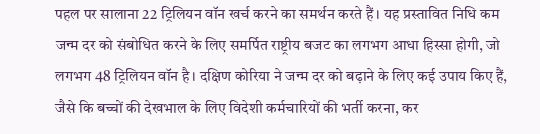पहल पर सालाना 22 ट्रिलियन वॉन खर्च करने का समर्थन करते हैं। यह प्रस्तावित निधि कम जन्म दर को संबोधित करने के लिए समर्पित राष्ट्रीय बजट का लगभग आधा हिस्सा होगी, जो लगभग 48 ट्रिलियन वॉन है। दक्षिण कोरिया ने जन्म दर को बढ़ाने के लिए कई उपाय किए हैं, जैसे कि बच्चों की देखभाल के लिए विदेशी कर्मचारियों की भर्ती करना, कर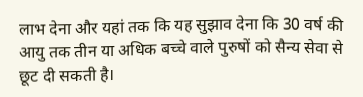लाभ देना और यहां तक कि यह सुझाव देना कि 30 वर्ष की आयु तक तीन या अधिक बच्चे वाले पुरुषों को सैन्य सेवा से छूट दी सकती है।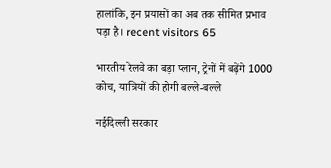हालांकि, इन प्रयासों का अब तक सीमित प्रभाव पड़ा है। recent visitors 65

भारतीय रेलवे का बड़ा प्‍लान, ट्रेनों में बढ़ेंगे 1000 कोच, यात्र‍ियों की होगी बल्‍ले-बल्‍ले

नईदिल्ली सरकार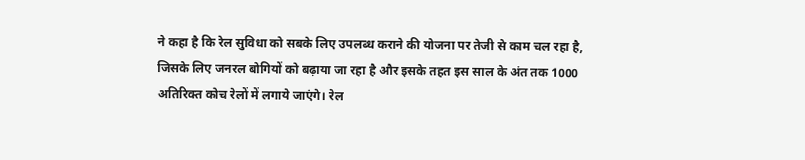ने कहा है कि रेल सुविधा को सबके लिए उपलब्ध कराने की योजना पर तेजी से काम चल रहा है, जिसके लिए जनरल बोगियों को बढ़ाया जा रहा है और इसके तहत इस साल के अंत तक 1000 अतिरिक्त कोच रेलों में लगाये जाएंगे। रेल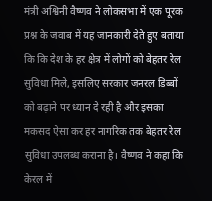मंत्री अश्विनी वैष्णव ने लोकसभा में एक पूरक प्रश्न के जवाब में यह जानकारी देते हुए बताया कि कि देश के हर क्षेत्र में लोगों को बेहतर रेल सुविधा मिले, इसलिए सरकार जनरल डिब्बों को बढ़ाने पर ध्यान दे रही है और इसका मकसद ऐसा कर हर नागरिक तक बेहतर रेल सुविधा उपलब्ध कराना है। वैष्णव ने कहा कि केरल में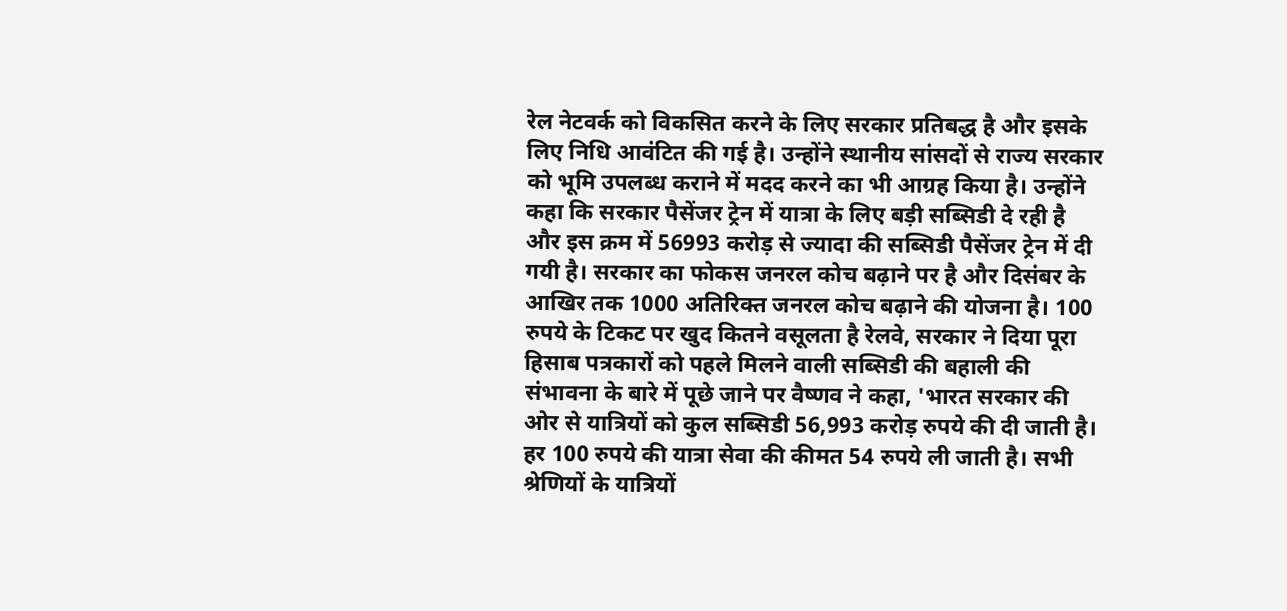रेल नेटवर्क को विकसित करने के लिए सरकार प्रतिबद्ध है और इसके लिए निधि आवंटित की गई है। उन्होंने स्थानीय सांसदों से राज्य सरकार को भूमि उपलब्ध कराने में मदद करने का भी आग्रह किया है। उन्होंने कहा कि सरकार पैसेंजर ट्रेन में यात्रा के लिए बड़ी सब्सिडी दे रही है और इस क्रम में 56993 करोड़ से ज्यादा की सब्सिडी पैसेंजर ट्रेन में दी गयी है। सरकार का फोकस जनरल कोच बढ़ाने पर है और दिसंबर के आखिर तक 1000 अतिरिक्त जनरल कोच बढ़ाने की योजना है। 100 रुपये के टिकट पर खुद कितने वसूलता है रेलवे, सरकार ने दिया पूरा हिसाब पत्रकारों को पहले मिलने वाली सब्सिडी की बहाली की संभावना के बारे में पूछे जाने पर वैष्णव ने कहा, 'भारत सरकार की ओर से यात्रियों को कुल सब्सिडी 56,993 करोड़ रुपये की दी जाती है। हर 100 रुपये की यात्रा सेवा की कीमत 54 रुपये ली जाती है। सभी श्रेणियों के यात्रियों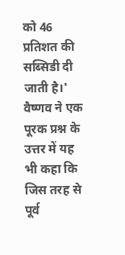को 46 प्रतिशत की सब्सिडी दी जाती है।' वैष्णव ने एक पूरक प्रश्न के उत्तर में यह भी कहा कि जिस तरह से पूर्व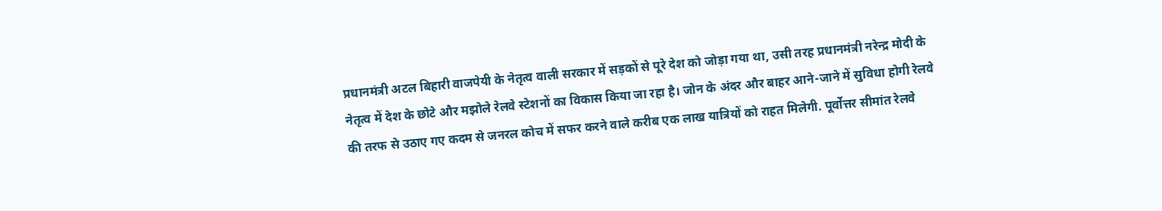प्रधानमंत्री अटल बिहारी वाजपेयी के नेतृत्व वाली सरकार में सड़कों से पूरे देश को जोड़ा गया था, उसी तरह प्रधानमंत्री नरेन्द्र मोदी के नेतृत्व में देश के छोटे और मझोले रेलवे स्टेशनों का विकास किया जा रहा है। जोन के अंदर और बाहर आने-जाने में सुव‍िधा होगी रेलवे की तरफ से उठाए गए कदम से जनरल कोच में सफर करने वाले करीब एक लाख यात्र‍ियों को राहत म‍िलेगी. पूर्वोत्तर सीमांत रेलवे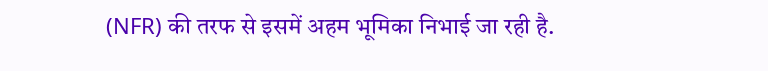(NFR) की तरफ से इसमें अहम भूमिका निभाई जा रही है.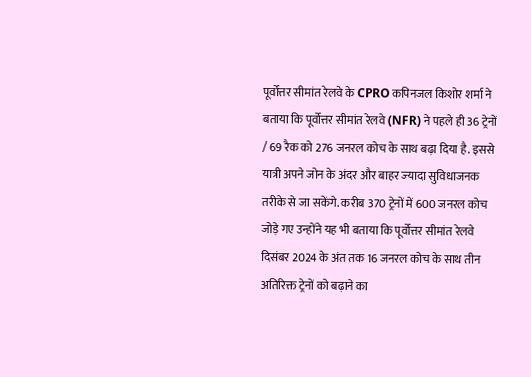पूर्वोत्तर सीमांत रेलवे के CPRO कपिनजल किशोर शर्मा ने बताया क‍ि पूर्वोत्तर सीमांत रेलवे (NFR) ने पहले ही 36 ट्रेनों / 69 रैक को 276 जनरल कोच के साथ बढ़ा दिया है. इससे यात्री अपने जोन के अंदर और बाहर ज्‍यादा सुव‍िधाजनक तरीके से जा सकेंगे. करीब 370 ट्रेनों में 600 जनरल कोच जोड़े गए उन्होंने यह भी बताया क‍ि पूर्वोत्तर सीमांत रेलवे दिसंबर 2024 के अंत तक 16 जनरल कोच के साथ तीन अतिरिक्त ट्रेनों को बढ़ाने का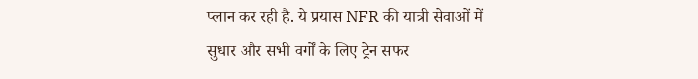प्‍लान कर रही है. ये प्रयास NFR की यात्री सेवाओं में सुधार और सभी वर्गों के लिए ट्रेन सफर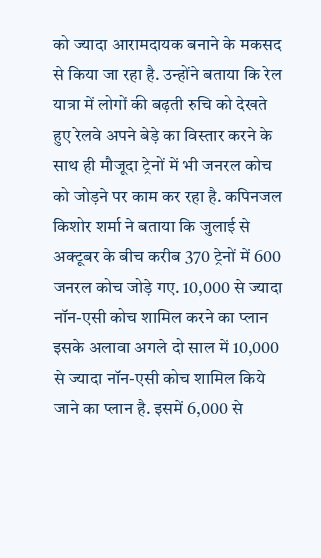को ज्‍यादा आरामदायक बनाने के मकसद से क‍िया जा रहा है. उन्‍होंने बताया क‍ि रेल यात्रा में लोगों की बढ़ती रुच‍ि को देखते हुए रेलवे अपने बेड़े का विस्तार करने के साथ ही मौजूदा ट्रेनों में भी जनरल कोच को जोड़ने पर काम कर रहा है. कपिनजल किशोर शर्मा ने बताया क‍ि जुलाई से अक्टूबर के बीच करीब 370 ट्रेनों में 600 जनरल कोच जोड़े गए. 10,000 से ज्‍यादा नॉन-एसी कोच शाम‍िल करने का प्‍लान इसके अलावा अगले दो साल में 10,000 से ज्‍यादा नॉन-एसी कोच शाम‍िल क‍िये जाने का प्‍लान है. इसमें 6,000 से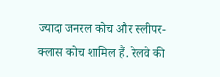ज्‍यादा जनरल कोच और स्लीपर-क्लास कोच शामिल हैं. रेलवे की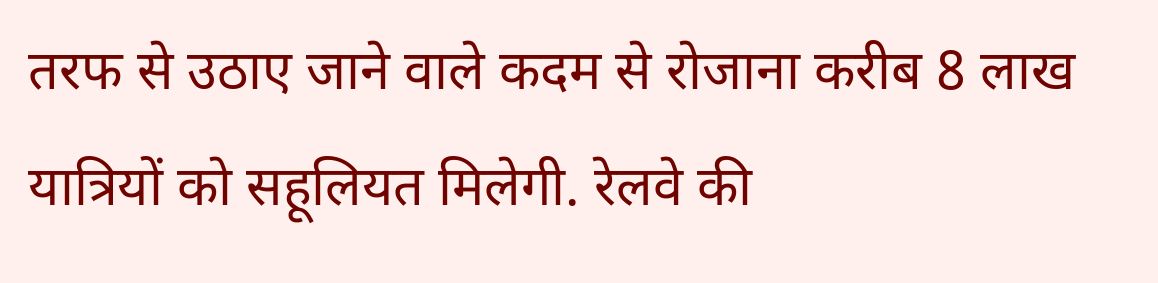तरफ से उठाए जाने वाले कदम से रोजाना करीब 8 लाख यात्रियों को सहूल‍ियत म‍िलेगी. रेलवे की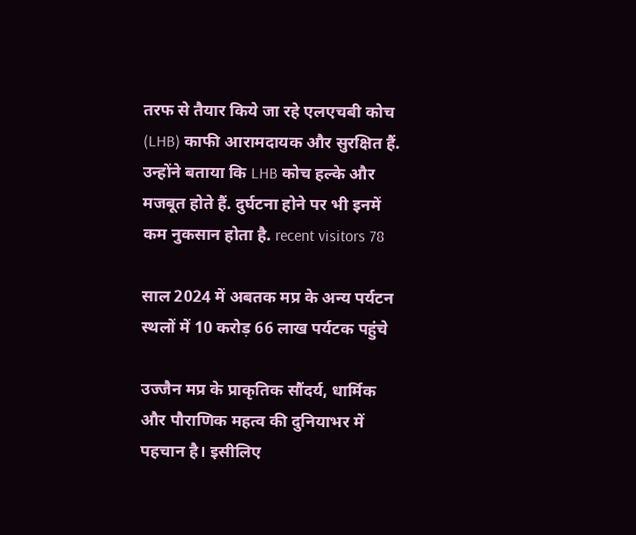तरफ से तैयार क‍िये जा रहे एलएचबी कोच (LHB) काफी आरामदायक और सुरक्ष‍ित हैं. उन्होंने बताया क‍ि LHB कोच हल्के और मजबूत होते हैं. दुर्घटना होने पर भी इनमें कम नुकसान होता है. recent visitors 78

साल 2024 में अबतक मप्र के अन्य पर्यटन स्थलों में 10 करोड़ 66 लाख पर्यटक पहुंचे

उज्जैन मप्र के प्राकृतिक सौंदर्य, धार्मिक और पौराणिक महत्व की दुनियाभर में पहचान है। इसीलिए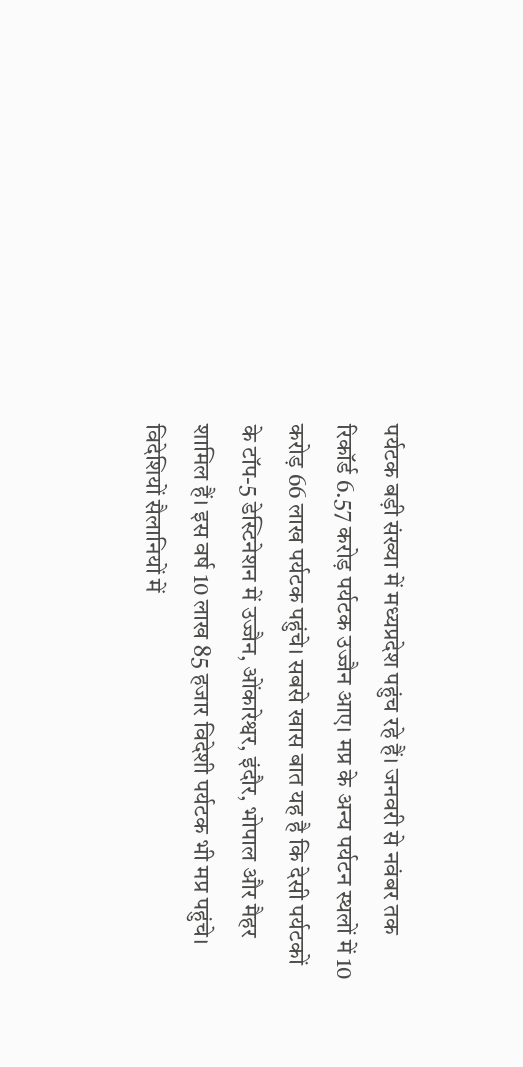पर्यटक बड़ी संख्या में मध्यप्रदेश पहुंच रहे हैं। जनवरी से नवंबर तक रिकॉर्ड 6.57 करोड़ पर्यटक उज्जैन आए। मप्र के अन्य पर्यटन स्थलों में 10 करोड़ 66 लाख पर्यटक पहुंचे। सबसे खास बात यह है कि देसी पर्यटकों के टॉप-5 डेस्टिनेशन में उज्जैन, ओंकारेश्वर, इंदौर, भोपाल और मैहर शामिल हैं। इस वर्ष 10 लाख 85 हजार विदेशी पर्यटक भी मप्र पहुंचे। विदेशियों सैलानियों में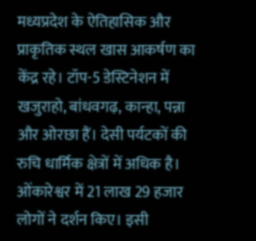मध्यप्रदेश के ऐतिहासिक और प्राकृतिक स्थल खास आकर्षण का केंद्र रहे। टॉप-5 डेस्टिनेशन में खजुराहो, बांधवगढ़, कान्हा, पन्ना और ओरछा हैं। देसी पर्यटकों की रुचि धार्मिक क्षेत्रों में अधिक है। ओंकारेश्वर में 21 लाख 29 हजार लोगों ने दर्शन किए। इसी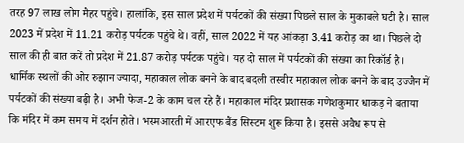तरह 97 लाख लोग मैहर पहुंचे। हालांकि, इस साल प्रदेश में पर्यटकों की संख्या पिछले साल के मुकाबले घटी है। साल 2023 में प्रदेश में 11.21 करोड़ पर्यटक पहुंचे थे। वहीं, साल 2022 में यह आंकड़ा 3.41 करोड़ का था। पिछले दो साल की ही बात करें तो प्रदेश में 21.87 करोड़ पर्यटक पहुंचे। यह दो साल में पर्यटकों की संख्या का रिकॉर्ड है। धार्मिक स्थलों की ओर रुझान ज्यादा, महाकाल लोक बनने के बाद बदली तस्वीर महाकाल लोक बनने के बाद उज्जैन में पर्यटकों की संख्या बढ़ी है। अभी फेज-2 के काम चल रहे हैं। महाकाल मंदिर प्रशासक गणेशकुमार धाकड़ ने बताया कि मंदिर में कम समय में दर्शन होते। भस्मआरती में आरएफ बैंड सिस्टम शुरू किया है। इससे अवैध रूप से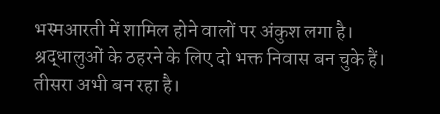भस्मआरती में शामिल होने वालों पर अंकुश लगा है। श्रद्धालुओं के ठहरने के लिए दो भक्त निवास बन चुके हैं। तीसरा अभी बन रहा है।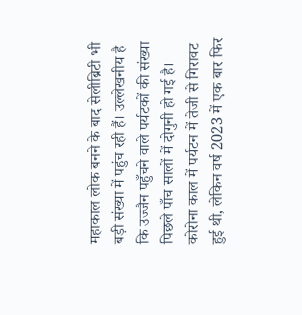महाकाल लोक बनने के बाद सेलीब्रिटी भी बड़ी संख्या में पहुंच रही हैं। उल्लेखनीय है कि उज्जैन पहुँचने वाले पर्यटकों की संख्या पिछले पाँच सालों में दोगुनी हो गई है। कोरोना काल में पर्यटन में तेजी से गिरावट हुई थी, लेकिन वर्ष 2023 में एक बार फिर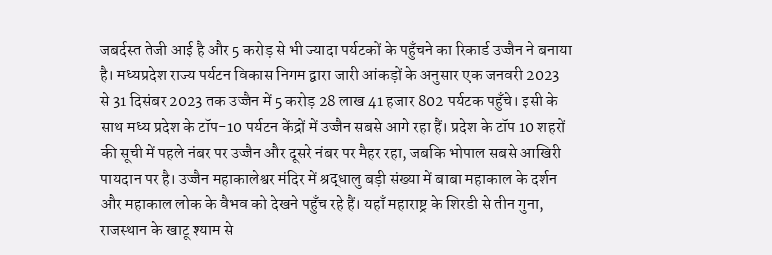जबर्दस्त तेजी आई है और 5 करोड़ से भी ज्यादा पर्यटकों के पहुँचने का रिकार्ड उज्जैन ने बनाया है। मध्यप्रदेश राज्य पर्यटन विकास निगम द्वारा जारी आंकड़ों के अनुसार एक जनवरी 2023 से 31 दिसंबर 2023 तक उज्जैन में 5 करोड़ 28 लाख 41 हजार 802 पर्यटक पहुँचे। इसी के साथ मध्य प्रदेश के टॉप-10 पर्यटन केंद्रों में उज्जैन सबसे आगे रहा हैं। प्रदेश के टॉप 10 शहरों की सूची में पहले नंबर पर उज्जैन और दूसरे नंबर पर मैहर रहा, जबकि भोपाल सबसे आखिरी पायदान पर है। उज्जैन महाकालेश्वर मंदिर में श्रद्धालु बड़ी संख्या में बाबा महाकाल के दर्शन और महाकाल लोक के वैभव को देखने पहुँच रहे हैं। यहाँ महाराष्ट्र के शिरडी से तीन गुना, राजस्थान के खाटू श्याम से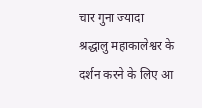चार गुना ज्यादा श्रद्धालु महाकालेश्वर के दर्शन करने के लिए आ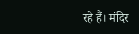रहे हैं। मंदिर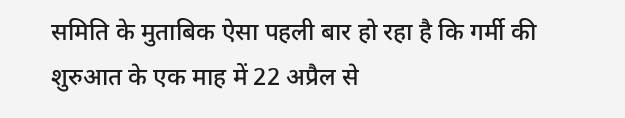समिति के मुताबिक ऐसा पहली बार हो रहा है कि गर्मी की शुरुआत के एक माह में 22 अप्रैल से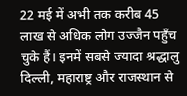22 मई में अभी तक करीब 45 लाख से अधिक लोग उज्जैन पहुँच चुके हैं। इनमें सबसे ज्यादा श्रद्धालु दिल्ली, महाराष्ट्र और राजस्थान से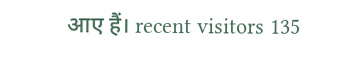आए हैं। recent visitors 135